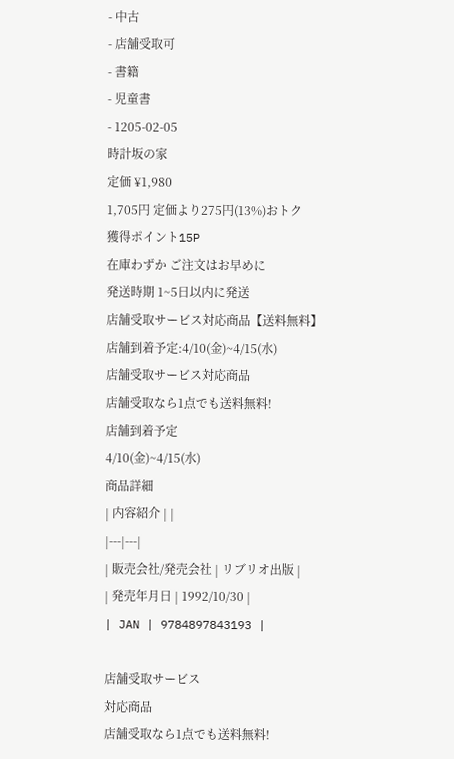- 中古
- 店舗受取可
- 書籍
- 児童書
- 1205-02-05
時計坂の家
定価 ¥1,980
1,705円 定価より275円(13%)おトク
獲得ポイント15P
在庫わずか ご注文はお早めに
発送時期 1~5日以内に発送
店舗受取サービス対応商品【送料無料】
店舗到着予定:4/10(金)~4/15(水)
店舗受取サービス対応商品
店舗受取なら1点でも送料無料!
店舗到着予定
4/10(金)~4/15(水)
商品詳細
| 内容紹介 | |
|---|---|
| 販売会社/発売会社 | リブリオ出版 |
| 発売年月日 | 1992/10/30 |
| JAN | 9784897843193 |

店舗受取サービス
対応商品
店舗受取なら1点でも送料無料!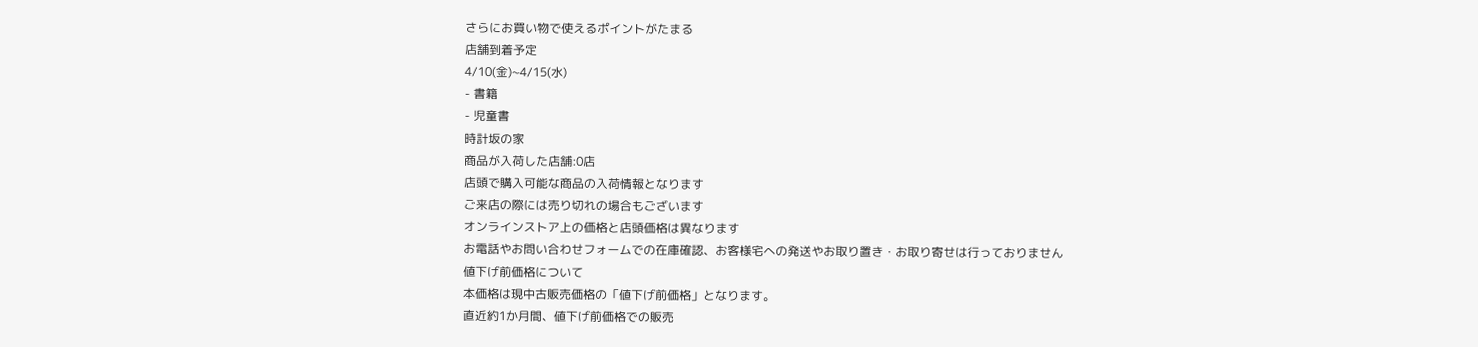さらにお買い物で使えるポイントがたまる
店舗到着予定
4/10(金)~4/15(水)
- 書籍
- 児童書
時計坂の家
商品が入荷した店舗:0店
店頭で購入可能な商品の入荷情報となります
ご来店の際には売り切れの場合もございます
オンラインストア上の価格と店頭価格は異なります
お電話やお問い合わせフォームでの在庫確認、お客様宅への発送やお取り置き・お取り寄せは行っておりません
値下げ前価格について
本価格は現中古販売価格の「値下げ前価格」となります。
直近約1か月間、値下げ前価格での販売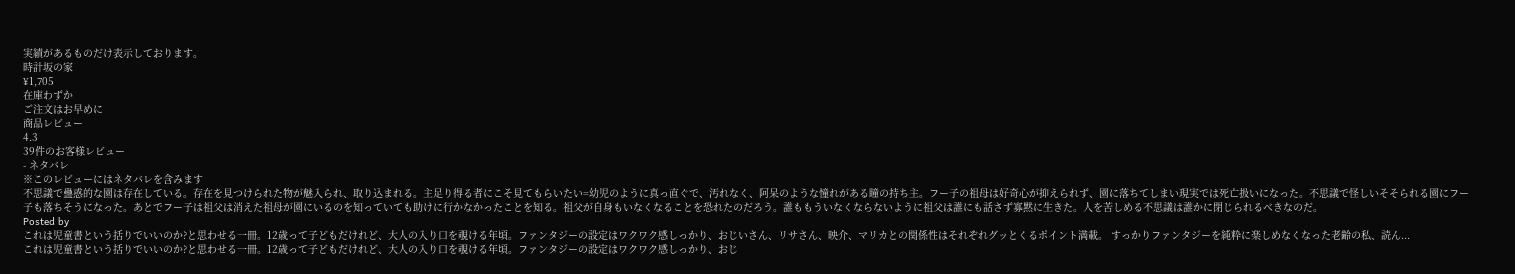実績があるものだけ表示しております。
時計坂の家
¥1,705
在庫わずか
ご注文はお早めに
商品レビュー
4.3
39件のお客様レビュー
- ネタバレ
※このレビューにはネタバレを含みます
不思議で蠱惑的な園は存在している。存在を見つけられた物が魅入られ、取り込まれる。主足り得る者にこそ見てもらいたい=幼児のように真っ直ぐで、汚れなく、阿呆のような憧れがある瞳の持ち主。フー子の祖母は好奇心が抑えられず、園に落ちてしまい現実では死亡扱いになった。不思議で怪しいそそられる園にフー子も落ちそうになった。あとでフー子は祖父は消えた祖母が園にいるのを知っていても助けに行かなかったことを知る。祖父が自身もいなくなることを恐れたのだろう。誰ももういなくならないように祖父は誰にも話さず寡黙に生きた。人を苦しめる不思議は誰かに閉じられるべきなのだ。
Posted by
これは児童書という括りでいいのか?と思わせる一冊。12歳って子どもだけれど、大人の入り口を覗ける年頃。ファンタジーの設定はワクワク感しっかり、おじいさん、リサさん、映介、マリカとの関係性はそれぞれグッとくるポイント満載。 すっかりファンタジーを純粋に楽しめなくなった老齢の私、読ん...
これは児童書という括りでいいのか?と思わせる一冊。12歳って子どもだけれど、大人の入り口を覗ける年頃。ファンタジーの設定はワクワク感しっかり、おじ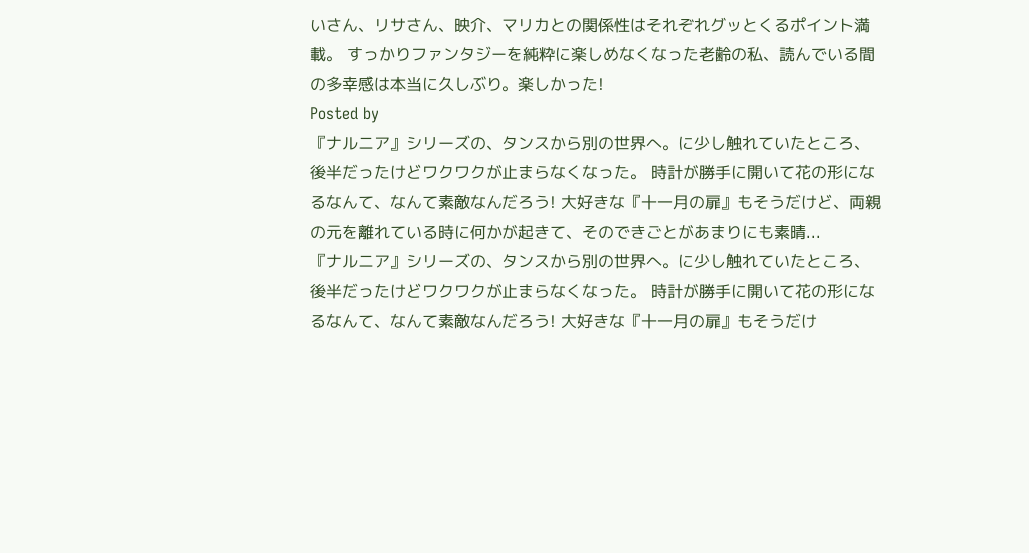いさん、リサさん、映介、マリカとの関係性はそれぞれグッとくるポイント満載。 すっかりファンタジーを純粋に楽しめなくなった老齢の私、読んでいる間の多幸感は本当に久しぶり。楽しかった!
Posted by
『ナルニア』シリーズの、タンスから別の世界へ。に少し触れていたところ、後半だったけどワクワクが止まらなくなった。 時計が勝手に開いて花の形になるなんて、なんて素敵なんだろう! 大好きな『十一月の扉』もそうだけど、両親の元を離れている時に何かが起きて、そのできごとがあまりにも素晴...
『ナルニア』シリーズの、タンスから別の世界へ。に少し触れていたところ、後半だったけどワクワクが止まらなくなった。 時計が勝手に開いて花の形になるなんて、なんて素敵なんだろう! 大好きな『十一月の扉』もそうだけ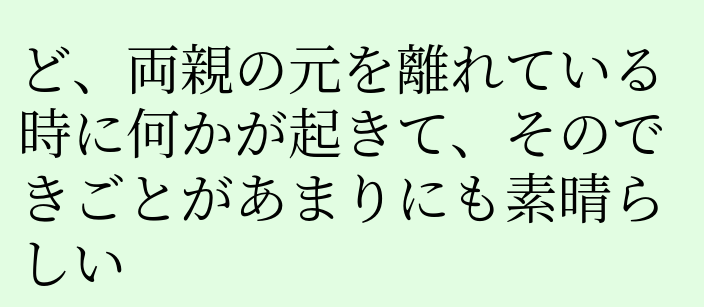ど、両親の元を離れている時に何かが起きて、そのできごとがあまりにも素晴らしい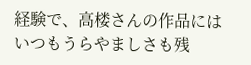経験で、高楼さんの作品にはいつもうらやましさも残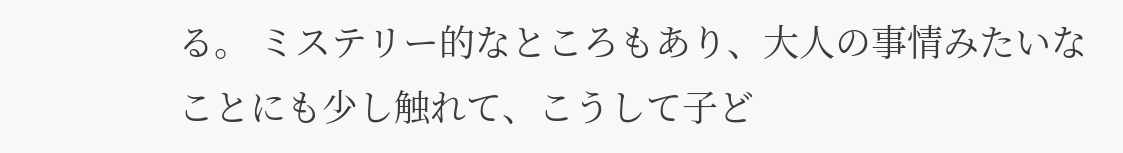る。 ミステリー的なところもあり、大人の事情みたいなことにも少し触れて、こうして子ど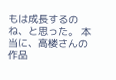もは成長するのね、と思った。 本当に、高楼さんの作品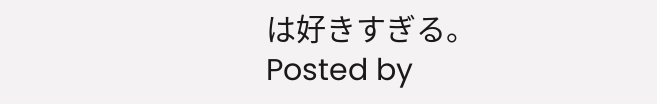は好きすぎる。
Posted by